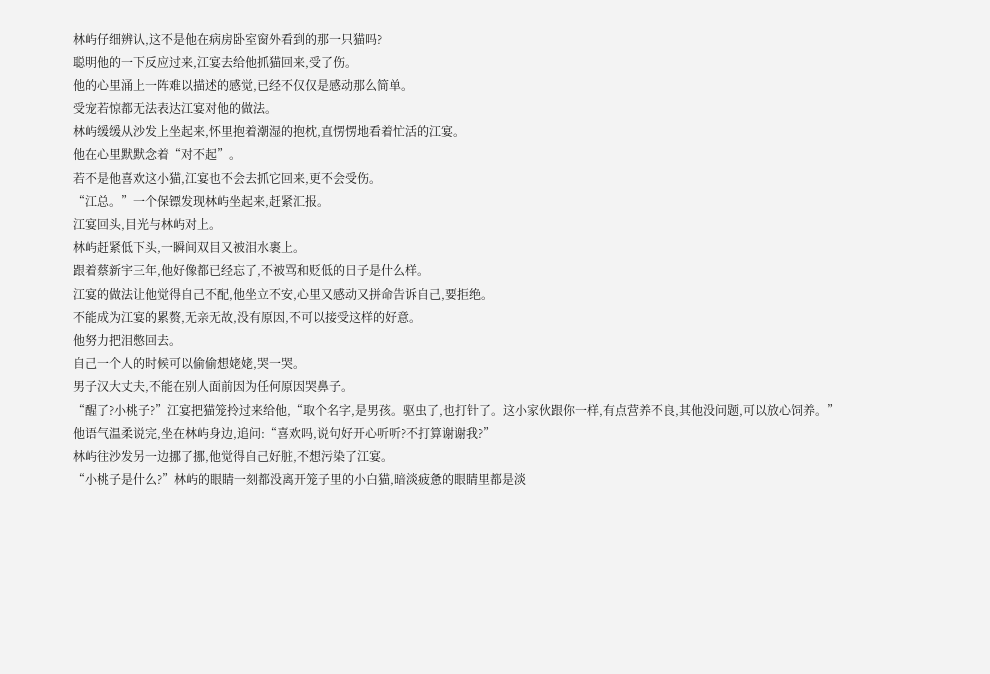林屿仔细辨认,这不是他在病房卧室窗外看到的那一只猫吗?
聪明他的一下反应过来,江宴去给他抓猫回来,受了伤。
他的心里涌上一阵难以描述的感觉,已经不仅仅是感动那么简单。
受宠若惊都无法表达江宴对他的做法。
林屿缓缓从沙发上坐起来,怀里抱着潮湿的抱枕,直愣愣地看着忙活的江宴。
他在心里默默念着“对不起”。
若不是他喜欢这小猫,江宴也不会去抓它回来,更不会受伤。
“江总。”一个保镖发现林屿坐起来,赶紧汇报。
江宴回头,目光与林屿对上。
林屿赶紧低下头,一瞬间双目又被泪水裹上。
跟着蔡新宇三年,他好像都已经忘了,不被骂和贬低的日子是什么样。
江宴的做法让他觉得自己不配,他坐立不安,心里又感动又拼命告诉自己,要拒绝。
不能成为江宴的累赘,无亲无故,没有原因,不可以接受这样的好意。
他努力把泪憋回去。
自己一个人的时候可以偷偷想姥姥,哭一哭。
男子汉大丈夫,不能在别人面前因为任何原因哭鼻子。
“醒了?小桃子?”江宴把猫笼拎过来给他,“取个名字,是男孩。驱虫了,也打针了。这小家伙跟你一样,有点营养不良,其他没问题,可以放心饲养。”
他语气温柔说完,坐在林屿身边,追问:“喜欢吗,说句好开心听听?不打算谢谢我?”
林屿往沙发另一边挪了挪,他觉得自己好脏,不想污染了江宴。
“小桃子是什么?”林屿的眼睛一刻都没离开笼子里的小白猫,暗淡疲惫的眼睛里都是淡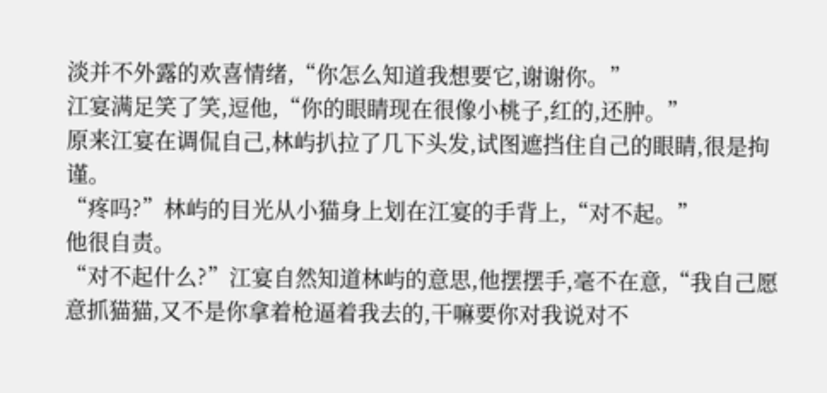淡并不外露的欢喜情绪,“你怎么知道我想要它,谢谢你。”
江宴满足笑了笑,逗他,“你的眼睛现在很像小桃子,红的,还肿。”
原来江宴在调侃自己,林屿扒拉了几下头发,试图遮挡住自己的眼睛,很是拘谨。
“疼吗?”林屿的目光从小猫身上划在江宴的手背上,“对不起。”
他很自责。
“对不起什么?”江宴自然知道林屿的意思,他摆摆手,毫不在意,“我自己愿意抓猫猫,又不是你拿着枪逼着我去的,干嘛要你对我说对不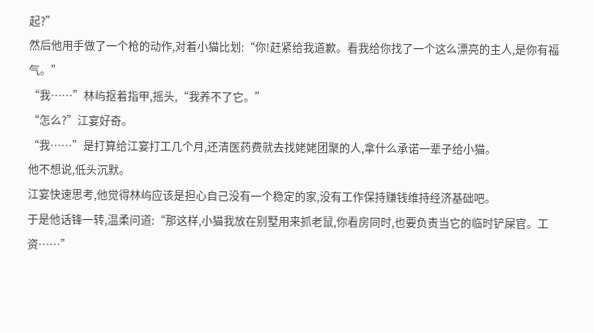起?”
然后他用手做了一个枪的动作,对着小猫比划:“你!赶紧给我道歉。看我给你找了一个这么漂亮的主人,是你有福气。”
“我……”林屿抠着指甲,摇头,“我养不了它。”
“怎么?”江宴好奇。
“我……”是打算给江宴打工几个月,还清医药费就去找姥姥团聚的人,拿什么承诺一辈子给小猫。
他不想说,低头沉默。
江宴快速思考,他觉得林屿应该是担心自己没有一个稳定的家,没有工作保持赚钱维持经济基础吧。
于是他话锋一转,温柔问道:“那这样,小猫我放在别墅用来抓老鼠,你看房同时,也要负责当它的临时铲屎官。工资……”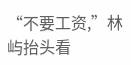“不要工资,”林屿抬头看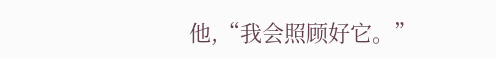他,“我会照顾好它。”